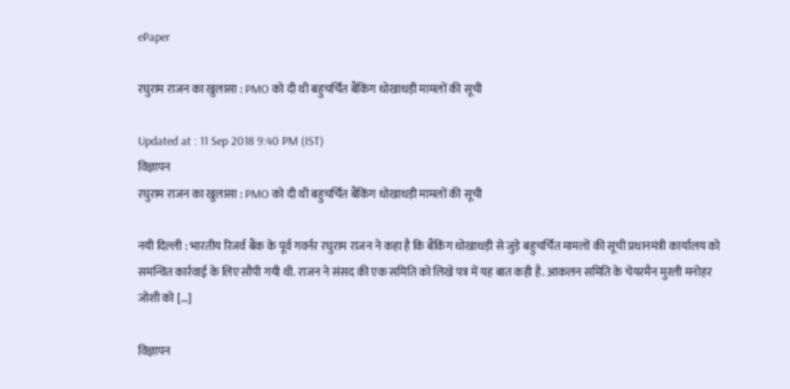ePaper

रघुराम राजन का खुलासा : PMO को दी थी बहुचर्चित बैंकिंग धोखाधड़ी मामलों की सूची

Updated at : 11 Sep 2018 9:40 PM (IST)
विज्ञापन
रघुराम राजन का खुलासा : PMO को दी थी बहुचर्चित बैंकिंग धोखाधड़ी मामलों की सूची

नयी दिल्ली : भारतीय रिजर्व बैंक के पूर्व गवर्नर रघुराम राजन ने कहा है कि बैंकिंग धोखाधड़ी से जुड़े बहुचर्चित मामलों की सूची प्रधानमंत्री कार्यालय को समन्वित कार्रवाई के लिए सौंपी गयी थी. राजन ने संसद की एक समिति को लिखे पत्र में यह बात कही है. आकलन समिति के चेयरमैन मुरली मनोहर जोशी को […]

विज्ञापन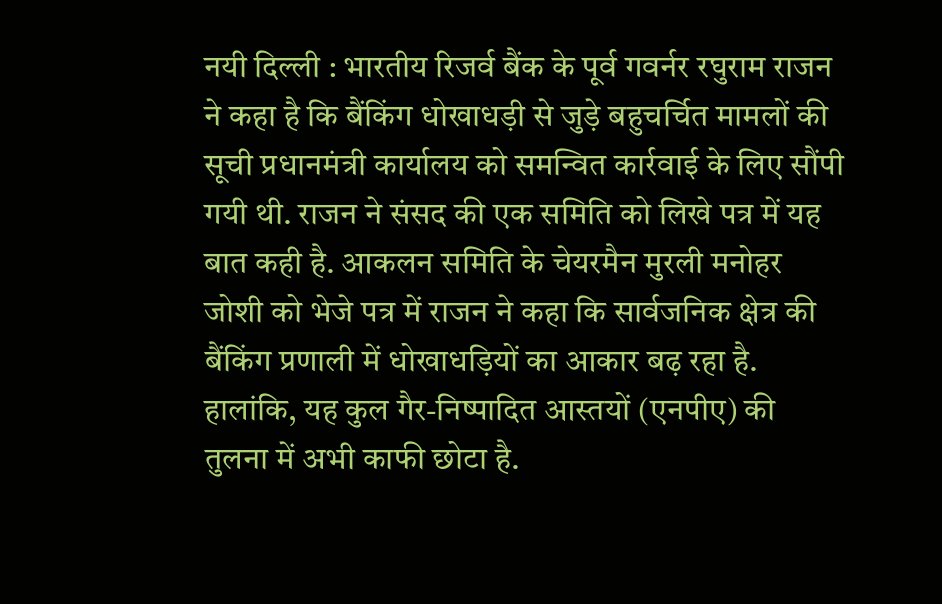नयी दिल्ली : भारतीय रिजर्व बैंक के पूर्व गवर्नर रघुराम राजन ने कहा है कि बैंकिंग धोखाधड़ी से जुड़े बहुचर्चित मामलों की सूची प्रधानमंत्री कार्यालय को समन्वित कार्रवाई के लिए सौंपी गयी थी. राजन ने संसद की एक समिति को लिखे पत्र में यह बात कही है. आकलन समिति के चेयरमैन मुरली मनोहर जोशी को भेजे पत्र में राजन ने कहा कि सार्वजनिक क्षेत्र की बैंकिंग प्रणाली में धोखाधड़ियों का आकार बढ़ रहा है. हालांकि, यह कुल गैर-निष्पादित आस्तयों (एनपीए) की तुलना में अभी काफी छोटा है.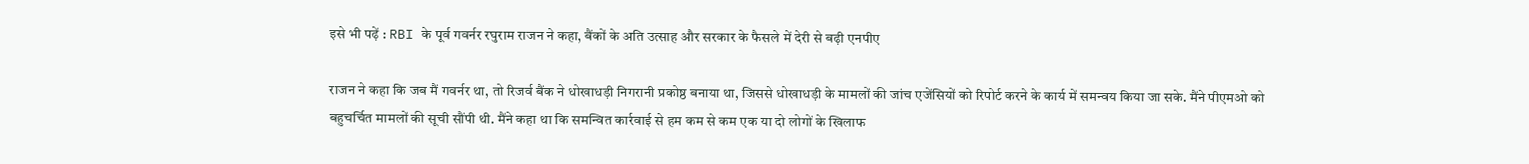इसे भी पढ़ें : RBI के पूर्व गवर्नर रघुराम राजन ने कहा, बैंकों के अति उत्साह और सरकार के फैसले में देरी से बढ़ी एनपीए

राजन ने कहा कि जब मैं गवर्नर था, तो रिजर्व बैंक ने धोखाधड़ी निगरानी प्रकोष्ठ बनाया था, जिससे धोखाधड़ी के मामलों की जांच एजेंसियों को रिपोर्ट करने के कार्य में समन्वय किया जा सके. मैंने पीएमओ को बहुचर्चित मामलों की सूची सौंपी थी. मैंने कहा था कि समन्वित कार्रवाई से हम कम से कम एक या दो लोगों के खिलाफ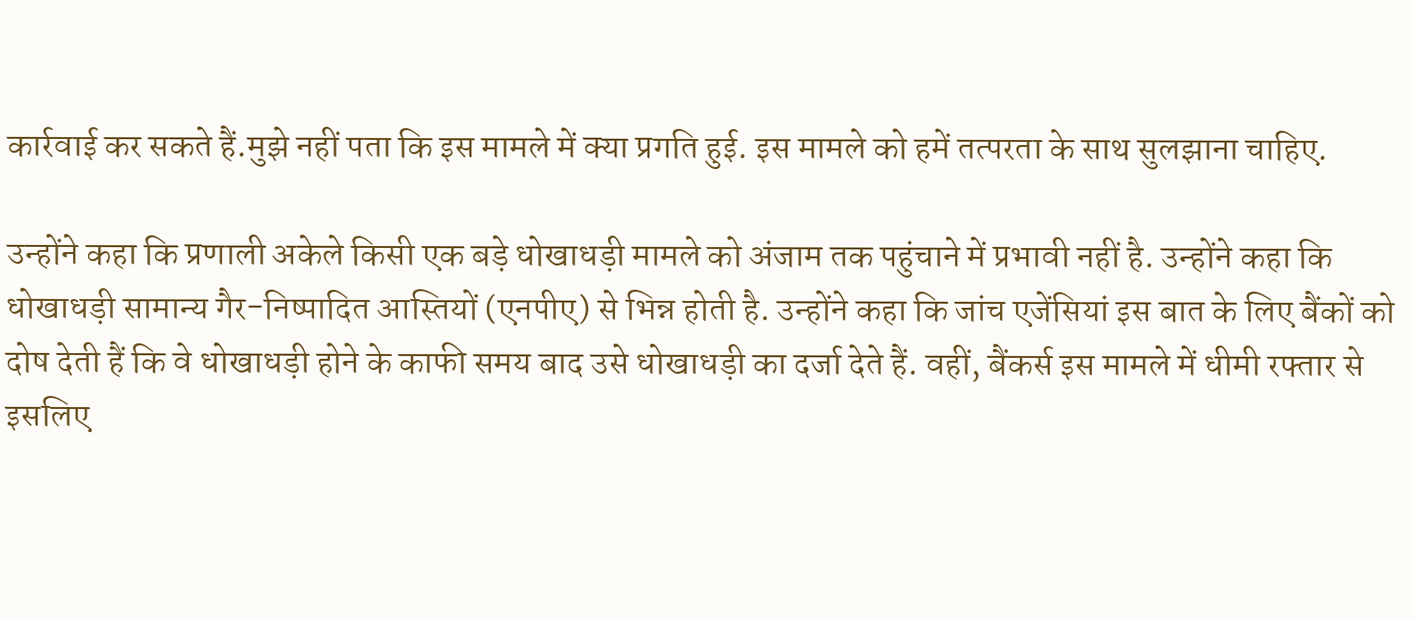कार्रवाई कर सकते हैं.मुझे नहीं पता कि इस मामले में क्या प्रगति हुई. इस मामले को हमें तत्परता के साथ सुलझाना चाहिए.

उन्होंने कहा कि प्रणाली अकेले किसी एक बड़े धोखाधड़ी मामले को अंजाम तक पहुंचाने में प्रभावी नहीं है. उन्होंने कहा कि धोखाधड़ी सामान्य गैर-निष्पादित आस्तियों (एनपीए) से भिन्न होती है. उन्होंने कहा कि जांच एजेंसियां इस बात के लिए बैंकों को दोष देती हैं कि वे धोखाधड़ी होने के काफी समय बाद उसे धोखाधड़ी का दर्जा देते हैं. वहीं, बैंकर्स इस मामले में धीमी रफ्तार से इसलिए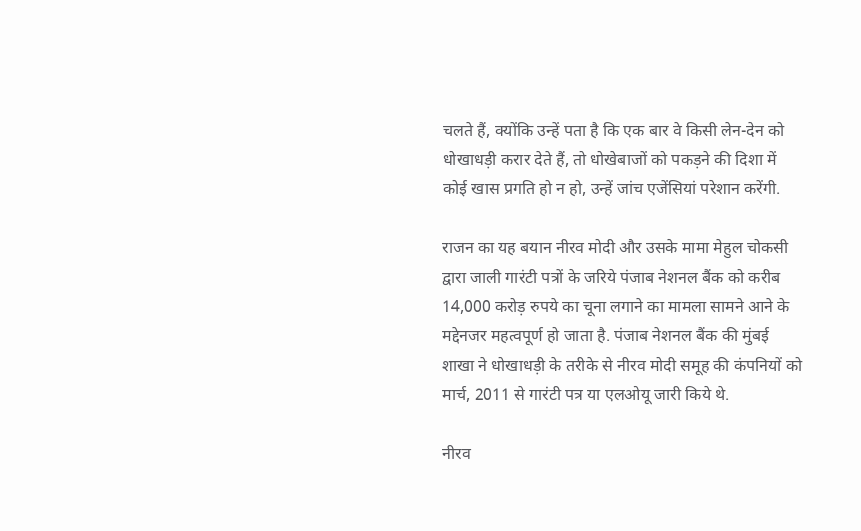चलते हैं, क्योंकि उन्हें पता है कि एक बार वे किसी लेन-देन को धोखाधड़ी करार देते हैं, तो धोखेबाजों को पकड़ने की दिशा में कोई खास प्रगति हो न हो, उन्हें जांच एजेंसियां परेशान करेंगी.

राजन का यह बयान नीरव मोदी और उसके मामा मेहुल चोकसी द्वारा जाली गारंटी पत्रों के जरिये पंजाब नेशनल बैंक को करीब 14,000 करोड़ रुपये का चूना लगाने का मामला सामने आने के मद्देनजर महत्वपूर्ण हो जाता है. पंजाब नेशनल बैंक की मुंबई शाखा ने धोखाधड़ी के तरीके से नीरव मोदी समूह की कंपनियों को मार्च, 2011 से गारंटी पत्र या एलओयू जारी किये थे.

नीरव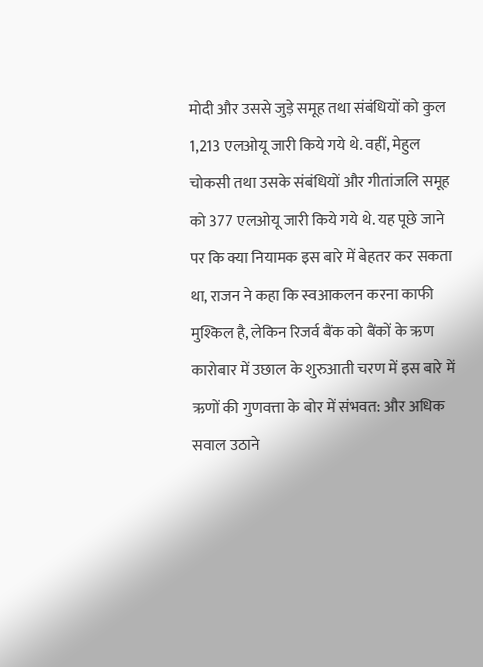मोदी और उससे जुड़े समूह तथा संबंधियों को कुल 1,213 एलओयू जारी किये गये थे. वहीं, मेहुल चोकसी तथा उसके संबंधियों और गीतांजलि समूह को 377 एलओयू जारी किये गये थे. यह पूछे जाने पर कि क्या नियामक इस बारे में बेहतर कर सकता था, राजन ने कहा कि स्वआकलन करना काफी मुश्किल है, लेकिन रिजर्व बैंक को बैंकों के ऋण कारोबार में उछाल के शुरुआती चरण में इस बारे में ऋणों की गुणवत्ता के बोर में संभवत: और अधिक सवाल उठाने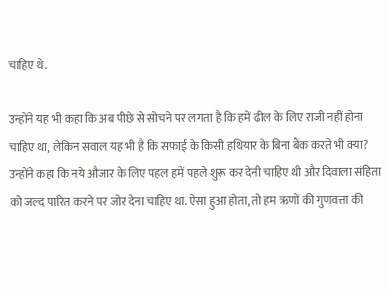चाहिए थे.

उन्होंने यह भी कहा कि अब पीछे से सोचने पर लगता है कि हमें ढील के लिए राजी नहीं होना चाहिए था, लेकिन सवाल यह भी है कि सफाई के किसी हथियार के बिना बैंक करते भी क्या? उन्होंने कहा कि नये औजार के लिए पहल हमें पहले शुरू कर देनी चाहिए थी और दिवाला संहिता को जल्द पारित करने पर जोर देना चाहिए था. ऐसा हुआ होता, तो हम ऋणों की गुणवत्ता की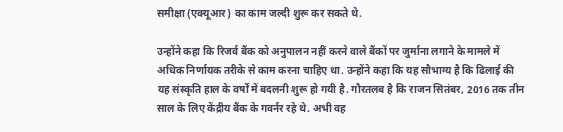समीक्षा (एक्यूआर) का काम जल्दी शुरू कर सकते थे.

उन्होंने कहा कि रिजर्व बैंक को अनुपालन नहीं करने वाले बैंकों पर जुर्माना लगाने के मामले में अधिक निर्णायक तरीके से काम करना चाहिए था. उन्होंने कहा कि यह सौभाग्य है कि ढिलाई की यह संस्कृति हाल के वर्षों में बदलनी शुरू हो गयी है. गौरतलब है कि राजन सितंबर, 2016 तक तीन साल के लिए केंद्रीय बैंक के गवर्नर रहे थे. अभी वह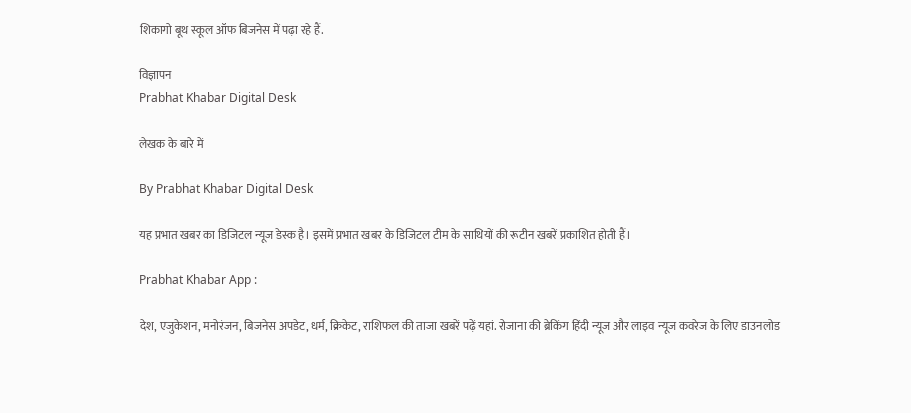शिकागो बूथ स्कूल ऑफ बिजनेस में पढ़ा रहे हैं.

विज्ञापन
Prabhat Khabar Digital Desk

लेखक के बारे में

By Prabhat Khabar Digital Desk

यह प्रभात खबर का डिजिटल न्यूज डेस्क है। इसमें प्रभात खबर के डिजिटल टीम के साथियों की रूटीन खबरें प्रकाशित होती हैं।

Prabhat Khabar App :

देश, एजुकेशन, मनोरंजन, बिजनेस अपडेट, धर्म, क्रिकेट, राशिफल की ताजा खबरें पढ़ें यहां. रोजाना की ब्रेकिंग हिंदी न्यूज और लाइव न्यूज कवरेज के लिए डाउनलोड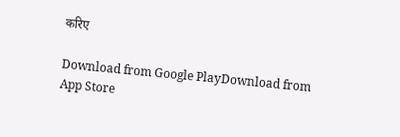करिए

Download from Google PlayDownload from App Store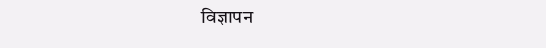विज्ञापन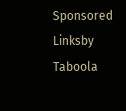Sponsored Linksby Taboola